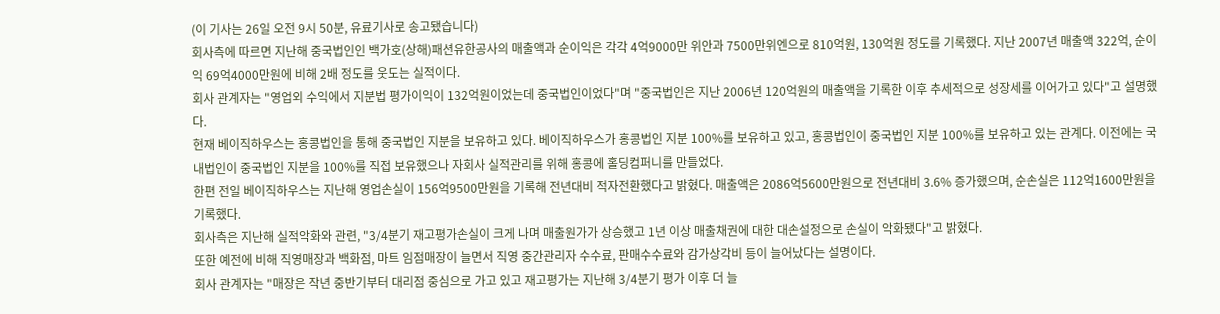(이 기사는 26일 오전 9시 50분, 유료기사로 송고됐습니다)
회사측에 따르면 지난해 중국법인인 백가호(상해)패션유한공사의 매출액과 순이익은 각각 4억9000만 위안과 7500만위엔으로 810억원, 130억원 정도를 기록했다. 지난 2007년 매출액 322억, 순이익 69억4000만원에 비해 2배 정도를 웃도는 실적이다.
회사 관계자는 "영업외 수익에서 지분법 평가이익이 132억원이었는데 중국법인이었다"며 "중국법인은 지난 2006년 120억원의 매출액을 기록한 이후 추세적으로 성장세를 이어가고 있다"고 설명했다.
현재 베이직하우스는 홍콩법인을 통해 중국법인 지분을 보유하고 있다. 베이직하우스가 홍콩법인 지분 100%를 보유하고 있고, 홍콩법인이 중국법인 지분 100%를 보유하고 있는 관계다. 이전에는 국내법인이 중국법인 지분을 100%를 직접 보유했으나 자회사 실적관리를 위해 홍콩에 홀딩컴퍼니를 만들었다.
한편 전일 베이직하우스는 지난해 영업손실이 156억9500만원을 기록해 전년대비 적자전환했다고 밝혔다. 매출액은 2086억5600만원으로 전년대비 3.6% 증가했으며, 순손실은 112억1600만원을 기록했다.
회사측은 지난해 실적악화와 관련, "3/4분기 재고평가손실이 크게 나며 매출원가가 상승했고 1년 이상 매출채권에 대한 대손설정으로 손실이 악화됐다"고 밝혔다.
또한 예전에 비해 직영매장과 백화점, 마트 임점매장이 늘면서 직영 중간관리자 수수료, 판매수수료와 감가상각비 등이 늘어났다는 설명이다.
회사 관계자는 "매장은 작년 중반기부터 대리점 중심으로 가고 있고 재고평가는 지난해 3/4분기 평가 이후 더 늘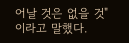어날 것은 없을 것"이라고 말했다.